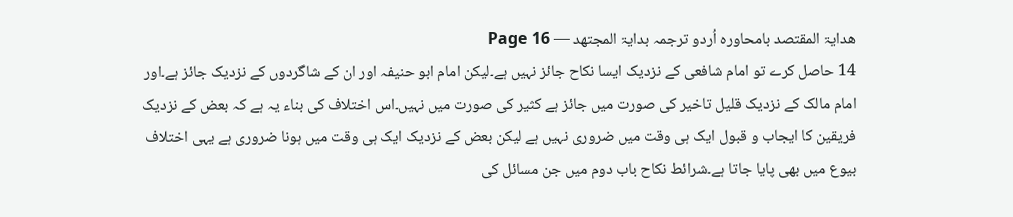ھدایۃ المقتصد بامحاورہ اُردو ترجمہ بدایۃ المجتھد — Page 16
14 حاصل کرے تو امام شافعی کے نزدیک ایسا نکاح جائز نہیں ہے۔لیکن امام ابو حنیفہ اور ان کے شاگردوں کے نزدیک جائز ہے۔اور امام مالک کے نزدیک قلیل تاخیر کی صورت میں جائز ہے کثیر کی صورت میں نہیں۔اس اختلاف کی بناء یہ ہے کہ بعض کے نزدیک فریقین کا ایجاب و قبول ایک ہی وقت میں ضروری نہیں ہے لیکن بعض کے نزدیک ایک ہی وقت میں ہونا ضروری ہے یہی اختلاف بیوع میں بھی پایا جاتا ہے۔شرائط نکاح باب دوم میں جن مسائل کی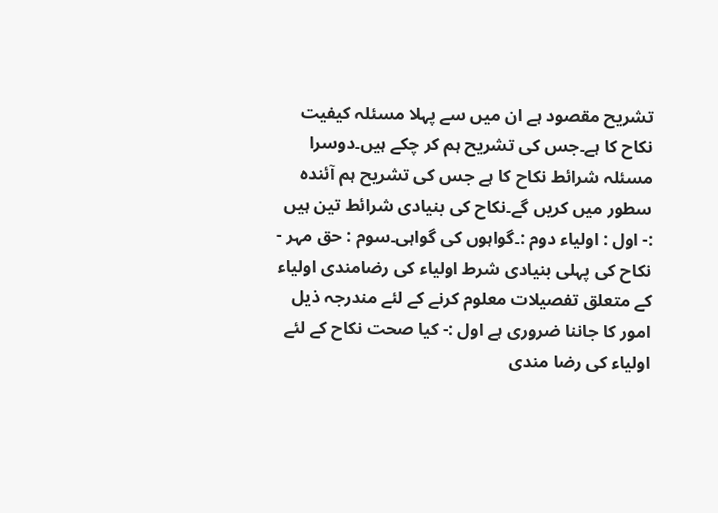تشریح مقصود ہے ان میں سے پہلا مسئلہ کیفیت نکاح کا ہے۔جس کی تشریح ہم کر چکے ہیں۔دوسرا مسئلہ شرائط نکاح کا ہے جس کی تشریح ہم آئندہ سطور میں کریں گے۔نکاح کی بنیادی شرائط تین ہیں :- اول : اولیاء دوم :۔گواہوں کی گواہی۔سوم : حق مہر - نکاح کی پہلی بنیادی شرط اولیاء کی رضامندی اولیاء کے متعلق تفصیلات معلوم کرنے کے لئے مندرجہ ذیل امور کا جاننا ضروری ہے اول :- کیا صحت نکاح کے لئے اولیاء کی رضا مندی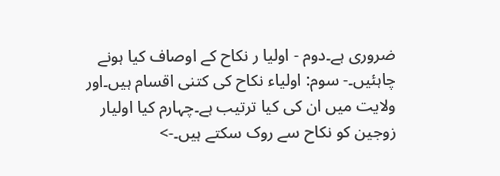ضروری ہے۔دوم - اولیا ر نکاح کے اوصاف کیا ہونے چاہئیں۔- سوم: اولیاء نکاح کی کتنی اقسام ہیں۔اور ولایت میں ان کی کیا ترتیب ہے۔چہارم کیا اولیار زوجین کو نکاح سے روک سکتے ہیں۔->